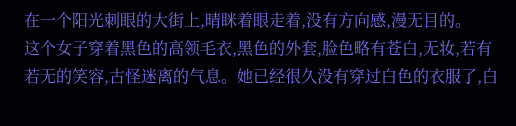在一个阳光刺眼的大街上,晴眯着眼走着,没有方向感,漫无目的。
这个女子穿着黑色的高领毛衣,黑色的外套,脸色略有苍白,无妆,若有若无的笑容,古怪迷离的气息。她已经很久没有穿过白色的衣服了,白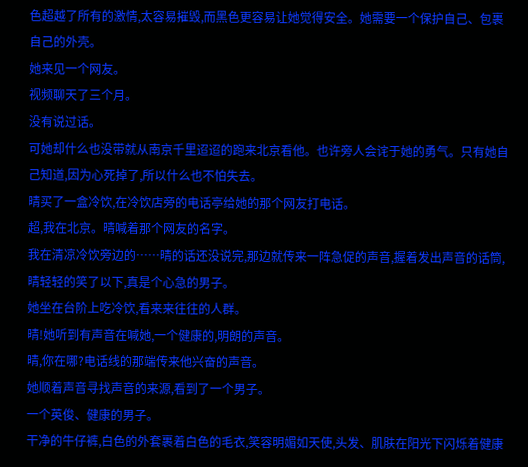色超越了所有的激情,太容易摧毁,而黑色更容易让她觉得安全。她需要一个保护自己、包裹自己的外壳。
她来见一个网友。
视频聊天了三个月。
没有说过话。
可她却什么也没带就从南京千里迢迢的跑来北京看他。也许旁人会诧于她的勇气。只有她自己知道,因为心死掉了,所以什么也不怕失去。
晴买了一盒冷饮,在冷饮店旁的电话亭给她的那个网友打电话。
超,我在北京。晴喊着那个网友的名字。
我在清凉冷饮旁边的……晴的话还没说完,那边就传来一阵急促的声音,握着发出声音的话筒,晴轻轻的笑了以下,真是个心急的男子。
她坐在台阶上吃冷饮,看来来往往的人群。
晴!她听到有声音在喊她,一个健康的,明朗的声音。
晴,你在哪?电话线的那端传来他兴奋的声音。
她顺着声音寻找声音的来源,看到了一个男子。
一个英俊、健康的男子。
干净的牛仔裤,白色的外套裹着白色的毛衣,笑容明媚如天使,头发、肌肤在阳光下闪烁着健康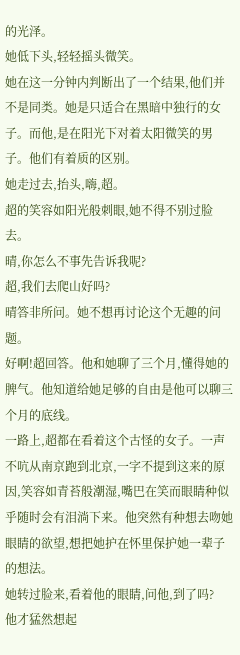的光泽。
她低下头,轻轻摇头微笑。
她在这一分钟内判断出了一个结果,他们并不是同类。她是只适合在黑暗中独行的女子。而他,是在阳光下对着太阳微笑的男子。他们有着质的区别。
她走过去,抬头,嗨,超。
超的笑容如阳光般刺眼,她不得不别过脸去。
晴,你怎么不事先告诉我呢?
超,我们去爬山好吗?
晴答非所问。她不想再讨论这个无趣的问题。
好啊!超回答。他和她聊了三个月,懂得她的脾气。他知道给她足够的自由是他可以聊三个月的底线。
一路上,超都在看着这个古怪的女子。一声不吭从南京跑到北京,一字不提到这来的原因,笑容如青苔般潮湿,嘴巴在笑而眼睛种似乎随时会有泪淌下来。他突然有种想去吻她眼睛的欲望,想把她护在怀里保护她一辈子的想法。
她转过脸来,看着他的眼睛,问他,到了吗?
他才猛然想起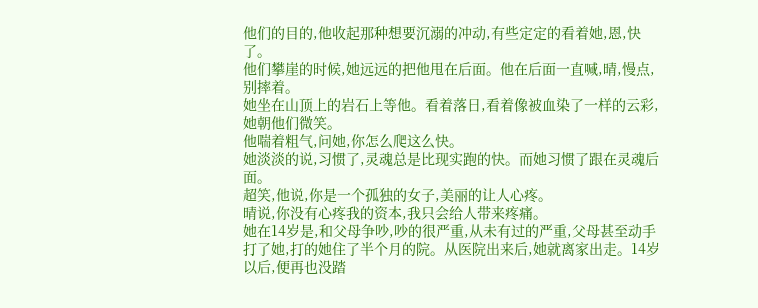他们的目的,他收起那种想要沉溺的冲动,有些定定的看着她,恩,快了。
他们攀崖的时候,她远远的把他甩在后面。他在后面一直喊,晴,慢点,别摔着。
她坐在山顶上的岩石上等他。看着落日,看着像被血染了一样的云彩,她朝他们微笑。
他喘着粗气,问她,你怎么爬这么快。
她淡淡的说,习惯了,灵魂总是比现实跑的快。而她习惯了跟在灵魂后面。
超笑,他说,你是一个孤独的女子,美丽的让人心疼。
晴说,你没有心疼我的资本,我只会给人带来疼痛。
她在14岁是,和父母争吵,吵的很严重,从未有过的严重,父母甚至动手打了她,打的她住了半个月的院。从医院出来后,她就离家出走。14岁以后,便再也没踏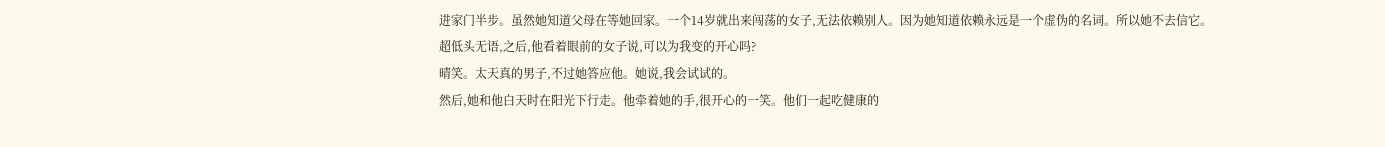进家门半步。虽然她知道父母在等她回家。一个14岁就出来闯荡的女子,无法依赖别人。因为她知道依赖永远是一个虚伪的名词。所以她不去信它。
超低头无语,之后,他看着眼前的女子说,可以为我变的开心吗?
晴笑。太天真的男子,不过她答应他。她说,我会试试的。
然后,她和他白天时在阳光下行走。他牵着她的手,很开心的一笑。他们一起吃健康的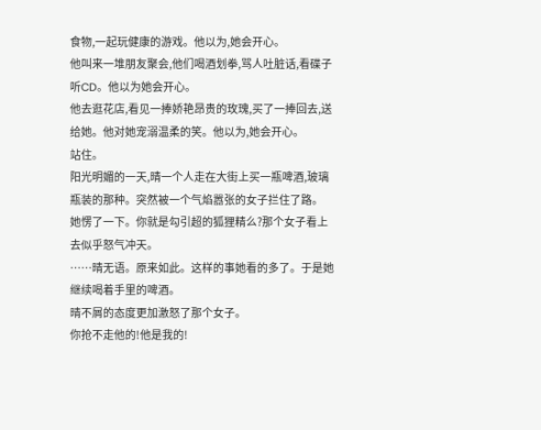食物,一起玩健康的游戏。他以为,她会开心。
他叫来一堆朋友聚会,他们喝酒划拳,骂人吐脏话,看碟子听CD。他以为她会开心。
他去逛花店,看见一捧娇艳昂贵的玫瑰,买了一捧回去,送给她。他对她宠溺温柔的笑。他以为,她会开心。
站住。
阳光明媚的一天,晴一个人走在大街上买一瓶啤酒,玻璃瓶装的那种。突然被一个气焰嚣张的女子拦住了路。
她愣了一下。你就是勾引超的狐狸精么?那个女子看上去似乎怒气冲天。
……晴无语。原来如此。这样的事她看的多了。于是她继续喝着手里的啤酒。
晴不屑的态度更加激怒了那个女子。
你抢不走他的!他是我的!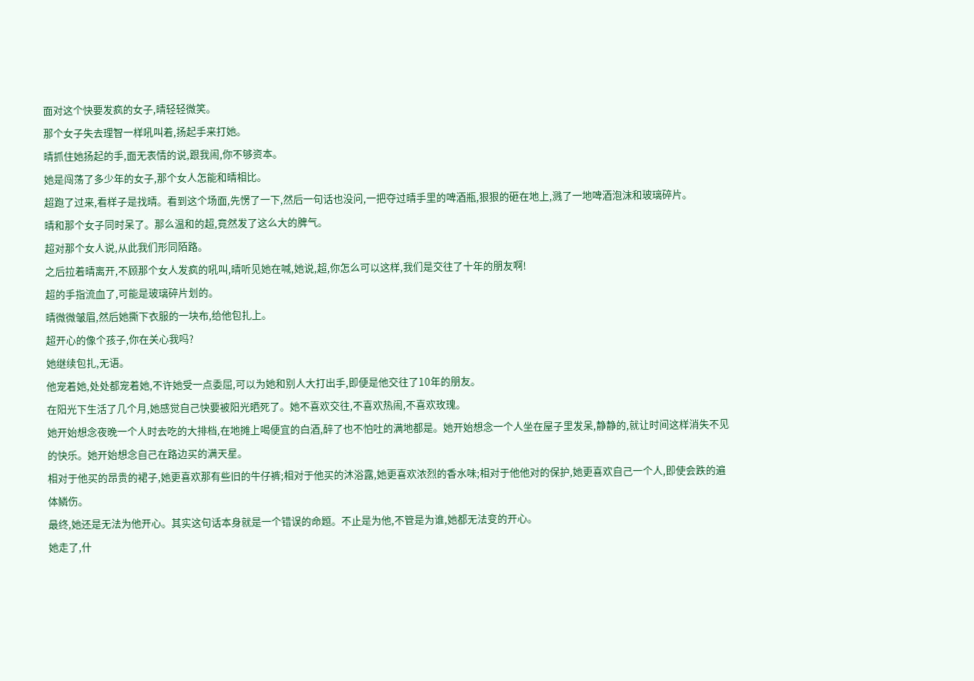面对这个快要发疯的女子,晴轻轻微笑。
那个女子失去理智一样吼叫着,扬起手来打她。
晴抓住她扬起的手,面无表情的说,跟我闹,你不够资本。
她是闯荡了多少年的女子,那个女人怎能和晴相比。
超跑了过来,看样子是找晴。看到这个场面,先愣了一下,然后一句话也没问,一把夺过晴手里的啤酒瓶,狠狠的砸在地上,溅了一地啤酒泡沫和玻璃碎片。
晴和那个女子同时呆了。那么温和的超,竟然发了这么大的脾气。
超对那个女人说,从此我们形同陌路。
之后拉着晴离开,不顾那个女人发疯的吼叫,晴听见她在喊,她说,超,你怎么可以这样,我们是交往了十年的朋友啊!
超的手指流血了,可能是玻璃碎片划的。
晴微微皱眉,然后她撕下衣服的一块布,给他包扎上。
超开心的像个孩子,你在关心我吗?
她继续包扎,无语。
他宠着她,处处都宠着她,不许她受一点委屈,可以为她和别人大打出手,即便是他交往了10年的朋友。
在阳光下生活了几个月,她感觉自己快要被阳光晒死了。她不喜欢交往,不喜欢热闹,不喜欢玫瑰。
她开始想念夜晚一个人时去吃的大排档,在地摊上喝便宜的白酒,醉了也不怕吐的满地都是。她开始想念一个人坐在屋子里发呆,静静的,就让时间这样消失不见的快乐。她开始想念自己在路边买的满天星。
相对于他买的昂贵的裙子,她更喜欢那有些旧的牛仔裤;相对于他买的沐浴露,她更喜欢浓烈的香水味;相对于他他对的保护,她更喜欢自己一个人,即使会跌的遍体鳞伤。
最终,她还是无法为他开心。其实这句话本身就是一个错误的命题。不止是为他,不管是为谁,她都无法变的开心。
她走了,什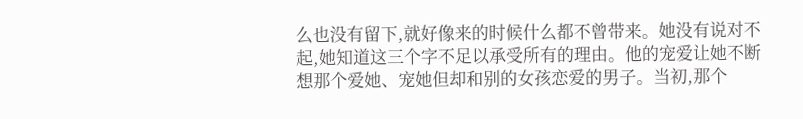么也没有留下,就好像来的时候什么都不曾带来。她没有说对不起,她知道这三个字不足以承受所有的理由。他的宠爱让她不断想那个爱她、宠她但却和别的女孩恋爱的男子。当初,那个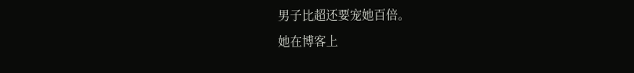男子比超还要宠她百倍。
她在博客上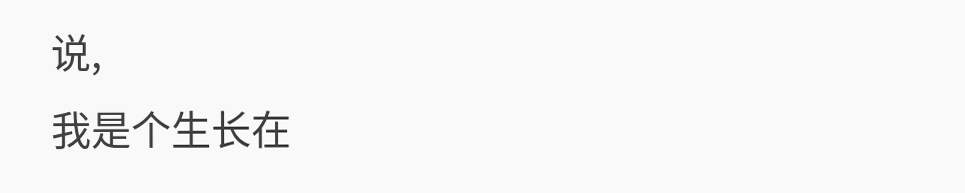说,
我是个生长在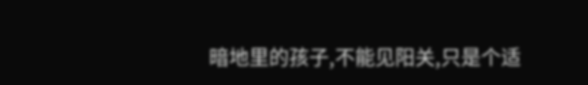暗地里的孩子,不能见阳关,只是个适